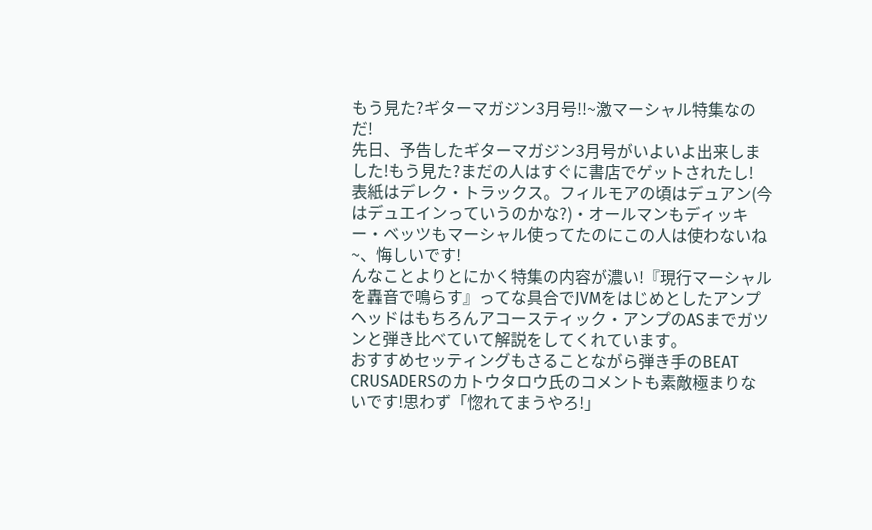もう見た?ギターマガジン3月号!!~激マーシャル特集なのだ!
先日、予告したギターマガジン3月号がいよいよ出来しました!もう見た?まだの人はすぐに書店でゲットされたし!
表紙はデレク・トラックス。フィルモアの頃はデュアン(今はデュエインっていうのかな?)・オールマンもディッキー・ベッツもマーシャル使ってたのにこの人は使わないね~、悔しいです!
んなことよりとにかく特集の内容が濃い!『現行マーシャルを轟音で鳴らす』ってな具合でJVMをはじめとしたアンプヘッドはもちろんアコースティック・アンプのASまでガツンと弾き比べていて解説をしてくれています。
おすすめセッティングもさることながら弾き手のBEAT CRUSADERSのカトウタロウ氏のコメントも素敵極まりないです!思わず「惚れてまうやろ!」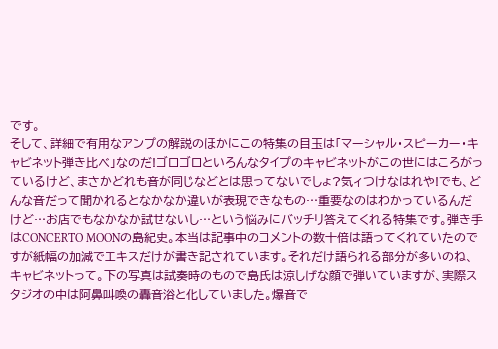です。
そして、詳細で有用なアンプの解説のほかにこの特集の目玉は「マーシャル・スピーカー・キ
ャビネット弾き比べ」なのだ!ゴロゴロといろんなタイプのキャビネットがこの世にはころがっているけど、まさかどれも音が同じなどとは思ってないでしょ?気ィつけなはれや!でも、どんな音だって聞かれるとなかなか違いが表現できなもの…重要なのはわかっているんだけど…お店でもなかなか試せないし…という悩みにバッチリ答えてくれる特集です。弾き手はCONCERTO MOONの島紀史。本当は記事中のコメントの数十倍は語ってくれていたのですが紙幅の加減でエキスだけが書き記されています。それだけ語られる部分が多いのね、キャビネットって。下の写真は試奏時のもので島氏は涼しげな顔で弾いていますが、実際スタジオの中は阿鼻叫喚の轟音浴と化していました。爆音で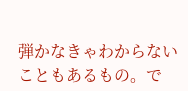弾かなきゃわからないこともあるもの。で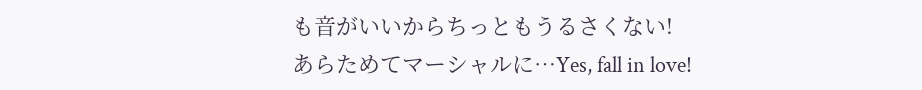も音がいいからちっともうるさくない!
あらためてマーシャルに…Yes, fall in love!